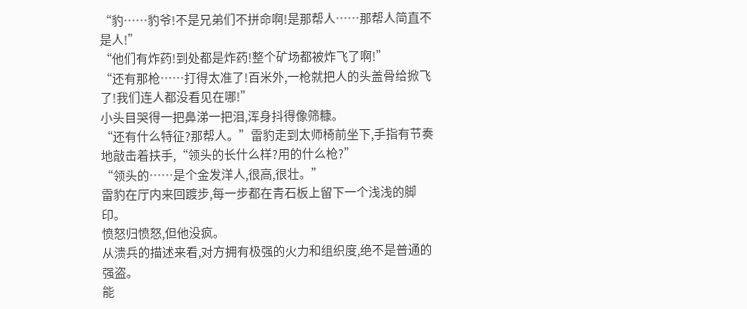“豹……豹爷!不是兄弟们不拼命啊!是那帮人……那帮人简直不是人!”
“他们有炸药!到处都是炸药!整个矿场都被炸飞了啊!”
“还有那枪……打得太准了!百米外,一枪就把人的头盖骨给掀飞了!我们连人都没看见在哪!”
小头目哭得一把鼻涕一把泪,浑身抖得像筛糠。
“还有什么特征?那帮人。”雷豹走到太师椅前坐下,手指有节奏地敲击着扶手,“领头的长什么样?用的什么枪?”
“领头的……是个金发洋人,很高,很壮。”
雷豹在厅内来回踱步,每一步都在青石板上留下一个浅浅的脚印。
愤怒归愤怒,但他没疯。
从溃兵的描述来看,对方拥有极强的火力和组织度,绝不是普通的强盗。
能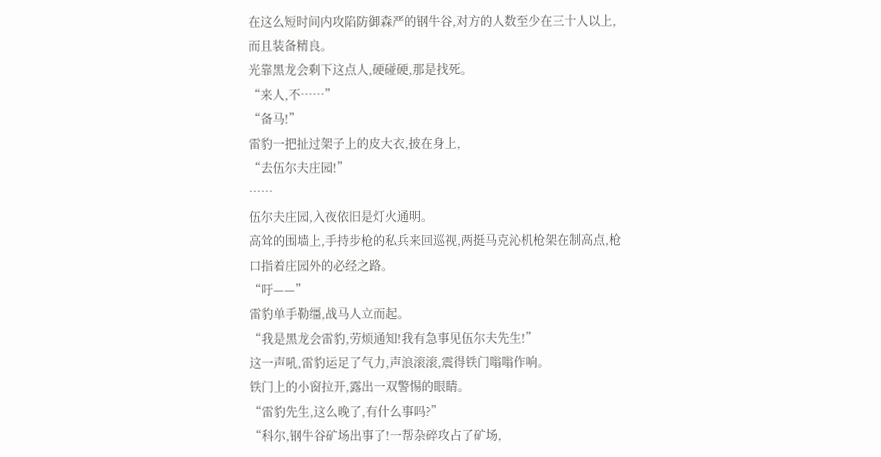在这么短时间内攻陷防御森严的钢牛谷,对方的人数至少在三十人以上,而且装备精良。
光靠黑龙会剩下这点人,硬碰硬,那是找死。
“来人,不……”
“备马!”
雷豹一把扯过架子上的皮大衣,披在身上,
“去伍尔夫庄园!”
……
伍尔夫庄园,入夜依旧是灯火通明。
高耸的围墙上,手持步枪的私兵来回巡视,两挺马克沁机枪架在制高点,枪口指着庄园外的必经之路。
“吁——”
雷豹单手勒缰,战马人立而起。
“我是黑龙会雷豹,劳烦通知!我有急事见伍尔夫先生!”
这一声吼,雷豹运足了气力,声浪滚滚,震得铁门嗡嗡作响。
铁门上的小窗拉开,露出一双警惕的眼睛。
“雷豹先生,这么晚了,有什么事吗?”
“科尔,钢牛谷矿场出事了!一帮杂碎攻占了矿场,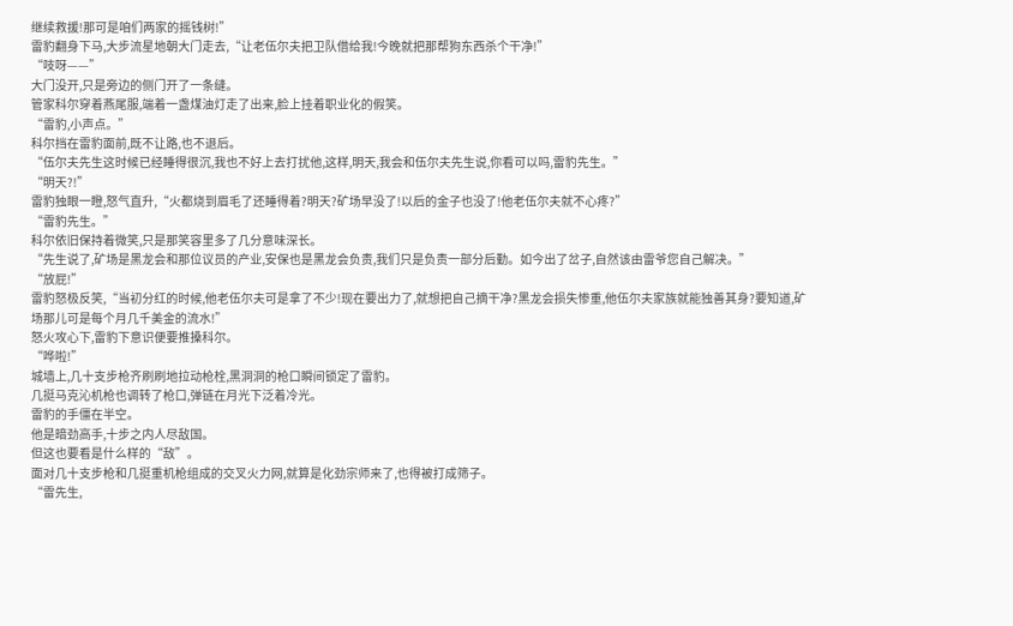继续救援!那可是咱们两家的摇钱树!”
雷豹翻身下马,大步流星地朝大门走去,“让老伍尔夫把卫队借给我!今晚就把那帮狗东西杀个干净!”
“吱呀——”
大门没开,只是旁边的侧门开了一条缝。
管家科尔穿着燕尾服,端着一盏煤油灯走了出来,脸上挂着职业化的假笑。
“雷豹,小声点。”
科尔挡在雷豹面前,既不让路,也不退后。
“伍尔夫先生这时候已经睡得很沉,我也不好上去打扰他,这样,明天,我会和伍尔夫先生说,你看可以吗,雷豹先生。”
“明天?!”
雷豹独眼一瞪,怒气直升,“火都烧到眉毛了还睡得着?明天?矿场早没了!以后的金子也没了!他老伍尔夫就不心疼?”
“雷豹先生。”
科尔依旧保持着微笑,只是那笑容里多了几分意味深长。
“先生说了,矿场是黑龙会和那位议员的产业,安保也是黑龙会负责,我们只是负责一部分后勤。如今出了岔子,自然该由雷爷您自己解决。”
“放屁!”
雷豹怒极反笑,“当初分红的时候,他老伍尔夫可是拿了不少!现在要出力了,就想把自己摘干净?黑龙会损失惨重,他伍尔夫家族就能独善其身?要知道,矿场那儿可是每个月几千美金的流水!”
怒火攻心下,雷豹下意识便要推搡科尔。
“哗啦!”
城墙上,几十支步枪齐刷刷地拉动枪栓,黑洞洞的枪口瞬间锁定了雷豹。
几挺马克沁机枪也调转了枪口,弹链在月光下泛着冷光。
雷豹的手僵在半空。
他是暗劲高手,十步之内人尽敌国。
但这也要看是什么样的“敌”。
面对几十支步枪和几挺重机枪组成的交叉火力网,就算是化劲宗师来了,也得被打成筛子。
“雷先生,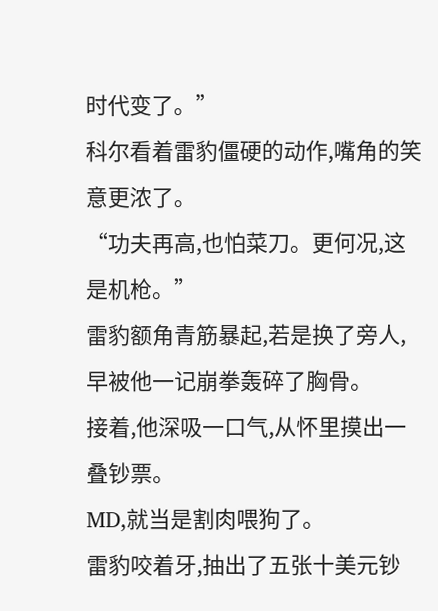时代变了。”
科尔看着雷豹僵硬的动作,嘴角的笑意更浓了。
“功夫再高,也怕菜刀。更何况,这是机枪。”
雷豹额角青筋暴起,若是换了旁人,早被他一记崩拳轰碎了胸骨。
接着,他深吸一口气,从怀里摸出一叠钞票。
MD,就当是割肉喂狗了。
雷豹咬着牙,抽出了五张十美元钞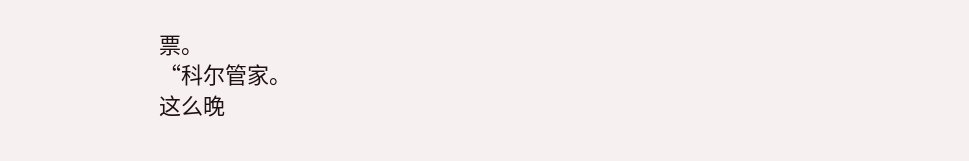票。
“科尔管家。
这么晚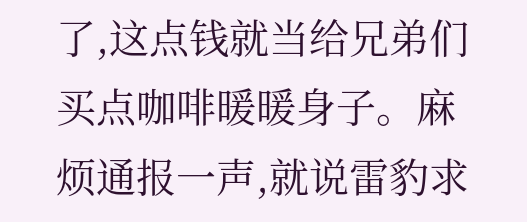了,这点钱就当给兄弟们买点咖啡暖暖身子。麻烦通报一声,就说雷豹求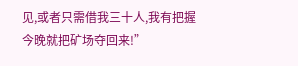见,或者只需借我三十人,我有把握今晚就把矿场夺回来!”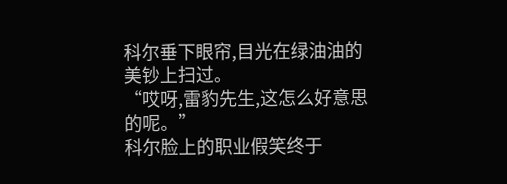科尔垂下眼帘,目光在绿油油的美钞上扫过。
“哎呀,雷豹先生,这怎么好意思的呢。”
科尔脸上的职业假笑终于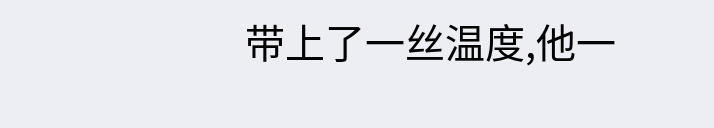带上了一丝温度,他一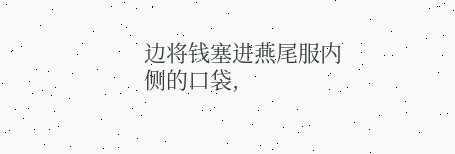边将钱塞进燕尾服内侧的口袋,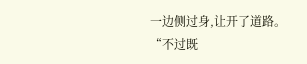一边侧过身,让开了道路。
“不过既